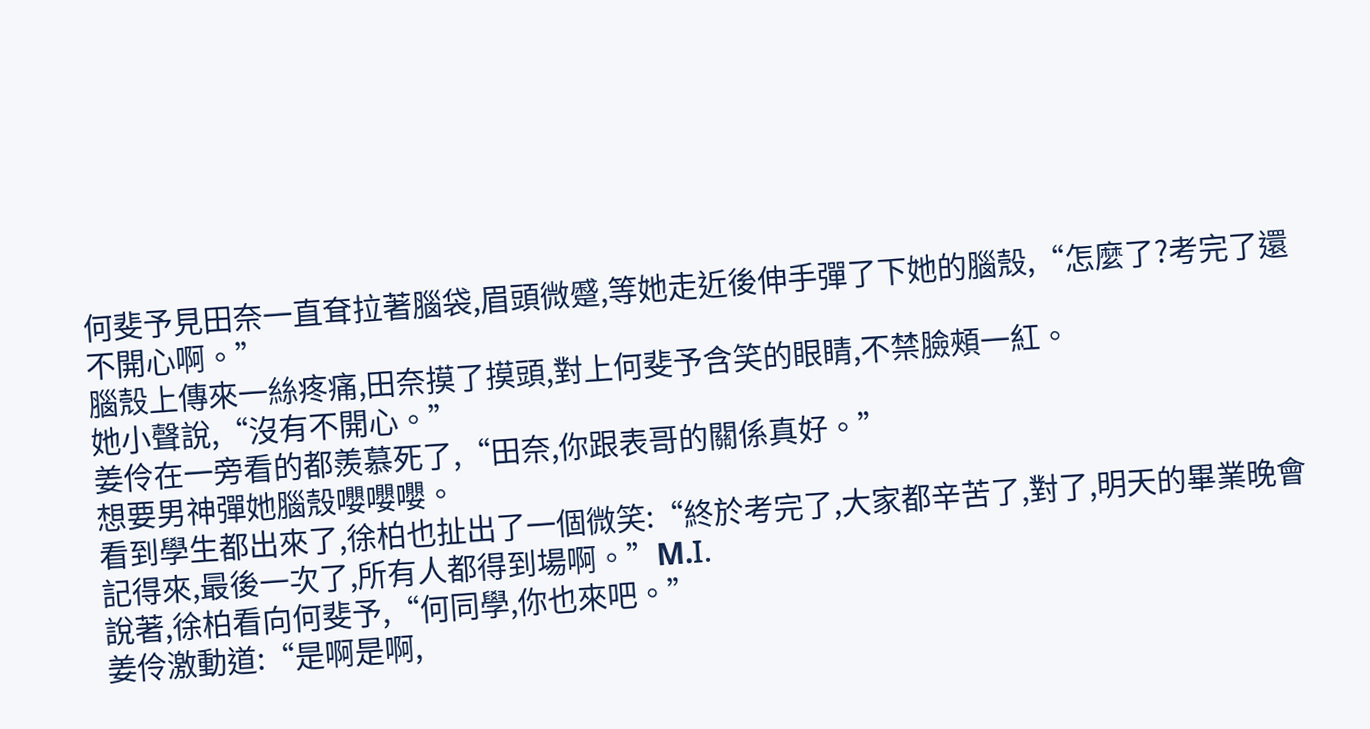何斐予見田奈一直耷拉著腦袋,眉頭微蹙,等她走近後伸手彈了下她的腦殼,“怎麼了?考完了還不開心啊。”
腦殼上傳來一絲疼痛,田奈摸了摸頭,對上何斐予含笑的眼睛,不禁臉頰一紅。
她小聲說,“沒有不開心。”
姜伶在一旁看的都羨慕死了,“田奈,你跟表哥的關係真好。”
想要男神彈她腦殼嚶嚶嚶。
看到學生都出來了,徐柏也扯出了一個微笑:“終於考完了,大家都辛苦了,對了,明天的畢業晚會記得來,最後一次了,所有人都得到場啊。”M.Ι.
說著,徐柏看向何斐予,“何同學,你也來吧。”
姜伶激動道:“是啊是啊,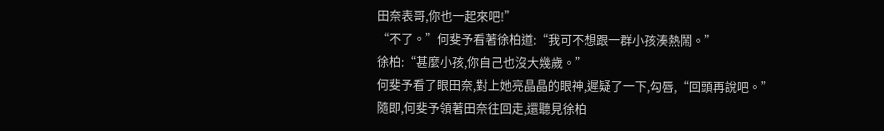田奈表哥,你也一起來吧!”
“不了。”何斐予看著徐柏道:“我可不想跟一群小孩湊熱鬧。”
徐柏:“甚麼小孩,你自己也沒大幾歲。”
何斐予看了眼田奈,對上她亮晶晶的眼神,遲疑了一下,勾唇,“回頭再說吧。”
隨即,何斐予領著田奈往回走,還聽見徐柏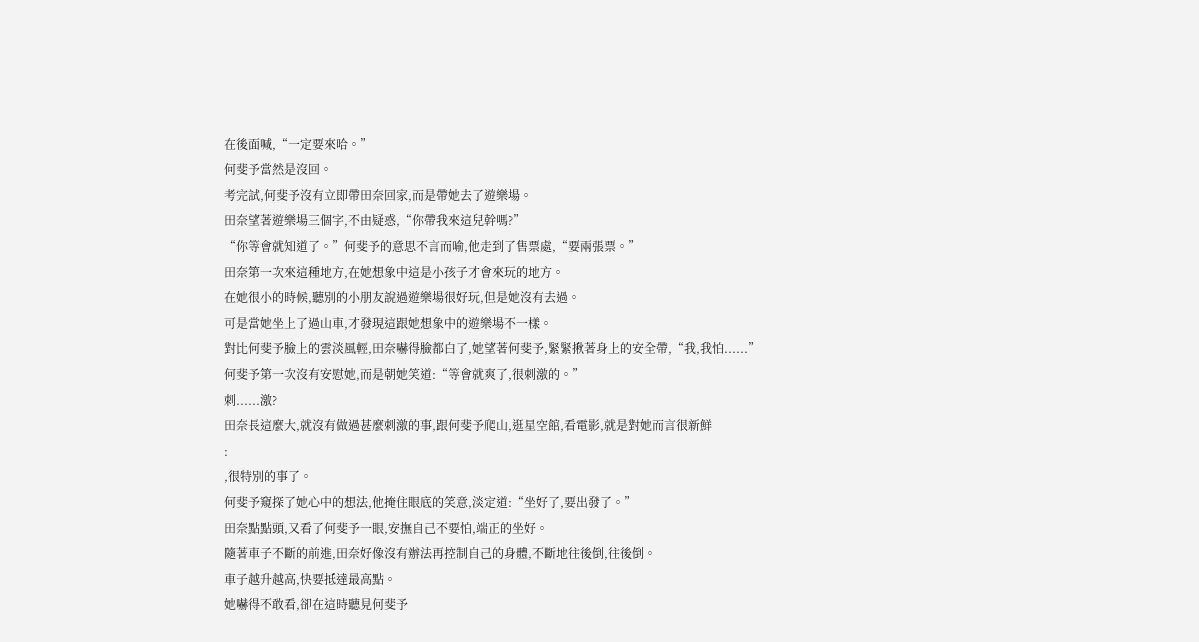在後面喊,“一定要來哈。”
何斐予當然是沒回。
考完試,何斐予沒有立即帶田奈回家,而是帶她去了遊樂場。
田奈望著遊樂場三個字,不由疑惑,“你帶我來這兒幹嗎?”
“你等會就知道了。”何斐予的意思不言而喻,他走到了售票處,“要兩張票。”
田奈第一次來這種地方,在她想象中這是小孩子才會來玩的地方。
在她很小的時候,聽別的小朋友說過遊樂場很好玩,但是她沒有去過。
可是當她坐上了過山車,才發現這跟她想象中的遊樂場不一樣。
對比何斐予臉上的雲淡風輕,田奈嚇得臉都白了,她望著何斐予,緊緊揪著身上的安全帶,“我,我怕......”
何斐予第一次沒有安慰她,而是朝她笑道:“等會就爽了,很刺激的。”
刺......激?
田奈長這麼大,就沒有做過甚麼刺激的事,跟何斐予爬山,逛星空館,看電影,就是對她而言很新鮮
:
,很特別的事了。
何斐予窺探了她心中的想法,他掩住眼底的笑意,淡定道:“坐好了,要出發了。”
田奈點點頭,又看了何斐予一眼,安撫自己不要怕,端正的坐好。
隨著車子不斷的前進,田奈好像沒有辦法再控制自己的身體,不斷地往後倒,往後倒。
車子越升越高,快要抵達最高點。
她嚇得不敢看,卻在這時聽見何斐予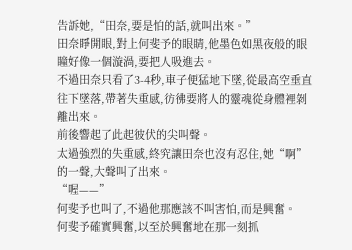告訴她,“田奈,要是怕的話,就叫出來。”
田奈睜開眼,對上何斐予的眼睛,他墨色如黑夜般的眼瞳好像一個漩渦,要把人吸進去。
不過田奈只看了3-4秒,車子便猛地下墜,從最高空垂直往下墜落,帶著失重感,彷彿要將人的靈魂從身體裡剝離出來。
前後響起了此起彼伏的尖叫聲。
太過強烈的失重感,終究讓田奈也沒有忍住,她“啊”的一聲,大聲叫了出來。
“喔——”
何斐予也叫了,不過他那應該不叫害怕,而是興奮。
何斐予確實興奮,以至於興奮地在那一刻抓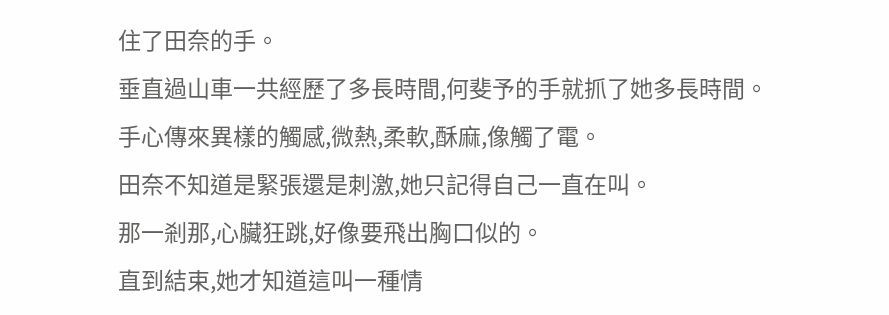住了田奈的手。
垂直過山車一共經歷了多長時間,何斐予的手就抓了她多長時間。
手心傳來異樣的觸感,微熱,柔軟,酥麻,像觸了電。
田奈不知道是緊張還是刺激,她只記得自己一直在叫。
那一剎那,心臟狂跳,好像要飛出胸口似的。
直到結束,她才知道這叫一種情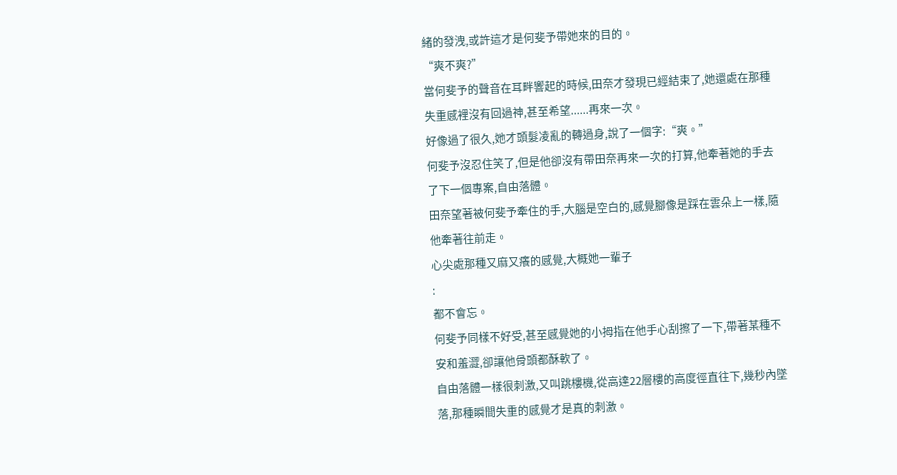緒的發洩,或許這才是何斐予帶她來的目的。
“爽不爽?”
當何斐予的聲音在耳畔響起的時候,田奈才發現已經結束了,她還處在那種失重感裡沒有回過神,甚至希望......再來一次。
好像過了很久,她才頭髮凌亂的轉過身,說了一個字:“爽。”
何斐予沒忍住笑了,但是他卻沒有帶田奈再來一次的打算,他牽著她的手去了下一個專案,自由落體。
田奈望著被何斐予牽住的手,大腦是空白的,感覺腳像是踩在雲朵上一樣,隨他牽著往前走。
心尖處那種又麻又癢的感覺,大概她一輩子
:
都不會忘。
何斐予同樣不好受,甚至感覺她的小拇指在他手心刮擦了一下,帶著某種不安和羞澀,卻讓他骨頭都酥軟了。
自由落體一樣很刺激,又叫跳樓機,從高達22層樓的高度徑直往下,幾秒內墜落,那種瞬間失重的感覺才是真的刺激。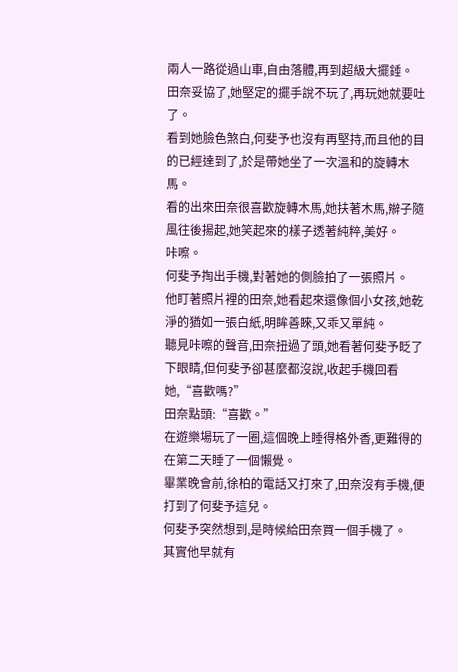兩人一路從過山車,自由落體,再到超級大擺錘。
田奈妥協了,她堅定的擺手說不玩了,再玩她就要吐了。
看到她臉色煞白,何斐予也沒有再堅持,而且他的目的已經達到了,於是帶她坐了一次溫和的旋轉木馬。
看的出來田奈很喜歡旋轉木馬,她扶著木馬,辮子隨風往後揚起,她笑起來的樣子透著純粹,美好。
咔嚓。
何斐予掏出手機,對著她的側臉拍了一張照片。
他盯著照片裡的田奈,她看起來還像個小女孩,她乾淨的猶如一張白紙,明眸善睞,又乖又單純。
聽見咔嚓的聲音,田奈扭過了頭,她看著何斐予眨了下眼睛,但何斐予卻甚麼都沒說,收起手機回看她,“喜歡嗎?”
田奈點頭:“喜歡。”
在遊樂場玩了一圈,這個晚上睡得格外香,更難得的在第二天睡了一個懶覺。
畢業晚會前,徐柏的電話又打來了,田奈沒有手機,便打到了何斐予這兒。
何斐予突然想到,是時候給田奈買一個手機了。
其實他早就有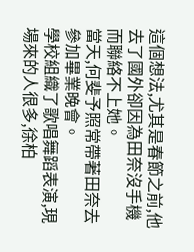這個想法,尤其是春節之前,他去了國外卻因為田奈沒手機而聯絡不上她。
當天,何斐予照常帶著田奈去參加畢業晚會。
學校組織了歌唱舞蹈表演,現場來的人很多,徐柏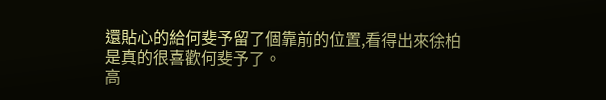還貼心的給何斐予留了個靠前的位置,看得出來徐柏是真的很喜歡何斐予了。
高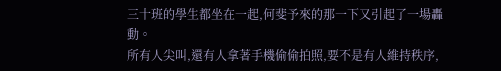三十班的學生都坐在一起,何斐予來的那一下又引起了一場轟動。
所有人尖叫,還有人拿著手機偷偷拍照,要不是有人維持秩序,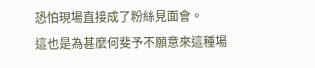恐怕現場直接成了粉絲見面會。
這也是為甚麼何斐予不願意來這種場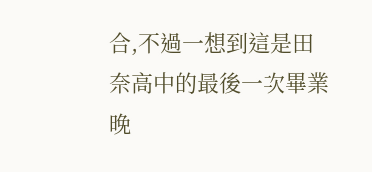合,不過一想到這是田奈高中的最後一次畢業晚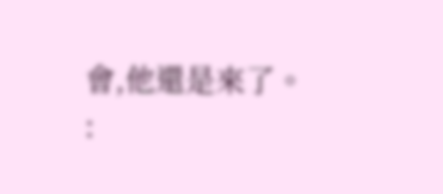會,他還是來了。
: